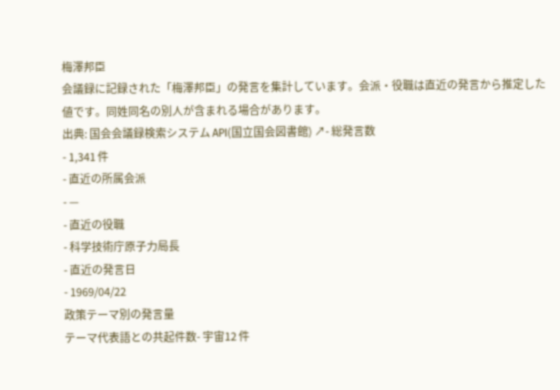梅澤邦臣
会議録に記録された「梅澤邦臣」の発言を集計しています。会派・役職は直近の発言から推定した値です。同姓同名の別人が含まれる場合があります。
出典: 国会会議録検索システム API(国立国会図書館) ↗- 総発言数
- 1,341 件
- 直近の所属会派
- —
- 直近の役職
- 科学技術庁原子力局長
- 直近の発言日
- 1969/04/22
政策テーマ別の発言量
テーマ代表語との共起件数- 宇宙12 件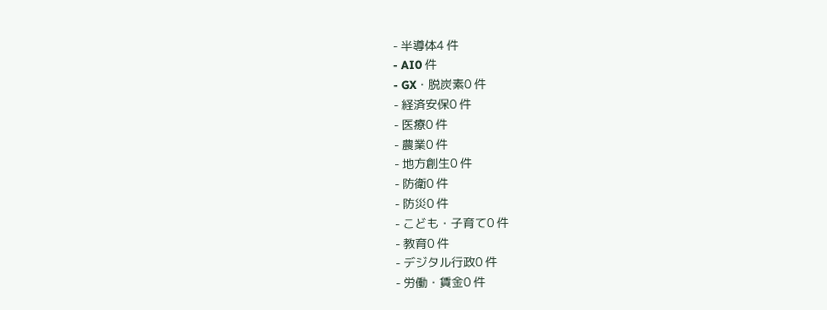- 半導体4 件
- AI0 件
- GX・脱炭素0 件
- 経済安保0 件
- 医療0 件
- 農業0 件
- 地方創生0 件
- 防衛0 件
- 防災0 件
- こども・子育て0 件
- 教育0 件
- デジタル行政0 件
- 労働・賃金0 件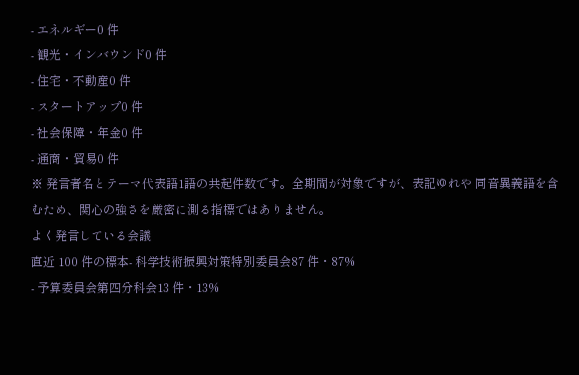- エネルギー0 件
- 観光・インバウンド0 件
- 住宅・不動産0 件
- スタートアップ0 件
- 社会保障・年金0 件
- 通商・貿易0 件
※ 発言者名とテーマ代表語1語の共起件数です。全期間が対象ですが、表記ゆれや 同音異義語を含むため、関心の強さを厳密に測る指標ではありません。
よく発言している会議
直近 100 件の標本- 科学技術振興対策特別委員会87 件・87%
- 予算委員会第四分科会13 件・13%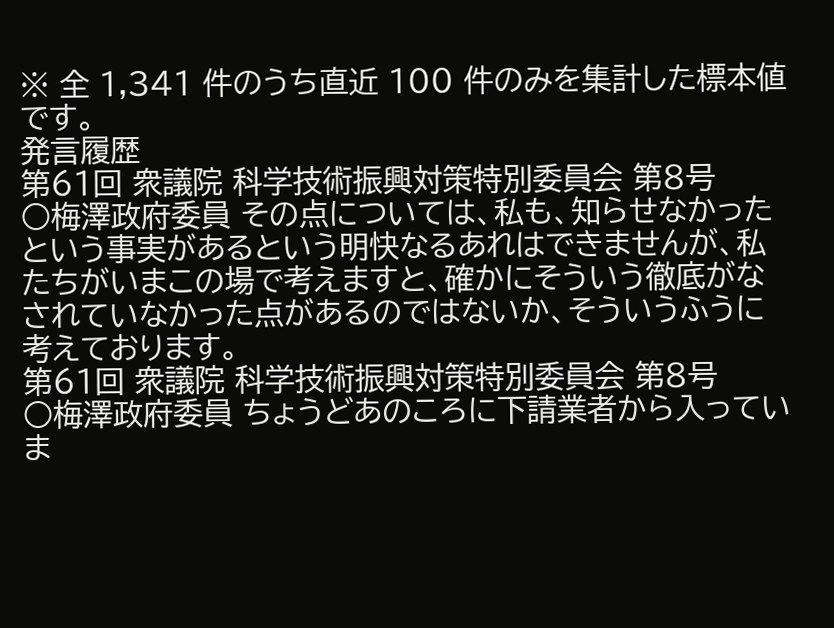※ 全 1,341 件のうち直近 100 件のみを集計した標本値です。
発言履歴
第61回 衆議院 科学技術振興対策特別委員会 第8号
○梅澤政府委員 その点については、私も、知らせなかったという事実があるという明快なるあれはできませんが、私たちがいまこの場で考えますと、確かにそういう徹底がなされていなかった点があるのではないか、そういうふうに考えております。
第61回 衆議院 科学技術振興対策特別委員会 第8号
○梅澤政府委員 ちょうどあのころに下請業者から入っていま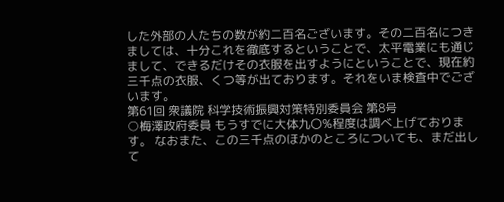した外部の人たちの数が約二百名ございます。その二百名につきましては、十分これを徹底するということで、太平電業にも通じまして、できるだけその衣服を出すようにということで、現在約三千点の衣服、くつ等が出ております。それをいま検査中でございます。
第61回 衆議院 科学技術振興対策特別委員会 第8号
○梅澤政府委員 もうすでに大体九〇%程度は調べ上げております。 なおまた、この三千点のほかのところについても、まだ出して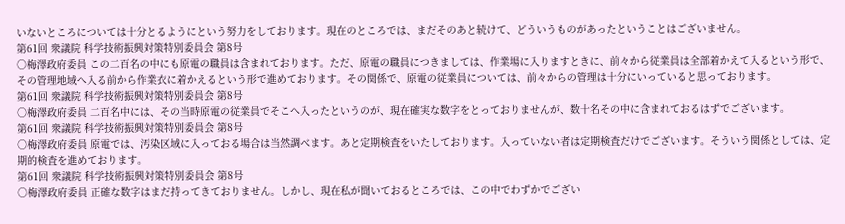いないところについては十分とるようにという努力をしております。現在のところでは、まだそのあと続けて、どういうものがあったということはございません。
第61回 衆議院 科学技術振興対策特別委員会 第8号
○梅澤政府委員 この二百名の中にも原電の職員は含まれております。ただ、原電の職員につきましては、作業場に入りますときに、前々から従業員は全部着かえて入るという形で、その管理地域へ入る前から作業衣に着かえるという形で進めております。その関係で、原電の従業員については、前々からの管理は十分にいっていると思っております。
第61回 衆議院 科学技術振興対策特別委員会 第8号
○梅澤政府委員 二百名中には、その当時原電の従業員でそこへ入ったというのが、現在確実な数字をとっておりませんが、数十名その中に含まれておるはずでございます。
第61回 衆議院 科学技術振興対策特別委員会 第8号
○梅澤政府委員 原電では、汚染区域に入っておる場合は当然調べます。あと定期検査をいたしております。入っていない者は定期検査だけでございます。そういう関係としては、定期的検査を進めております。
第61回 衆議院 科学技術振興対策特別委員会 第8号
○梅澤政府委員 正確な数字はまだ持ってきておりません。しかし、現在私が聞いておるところでは、この中でわずかでござい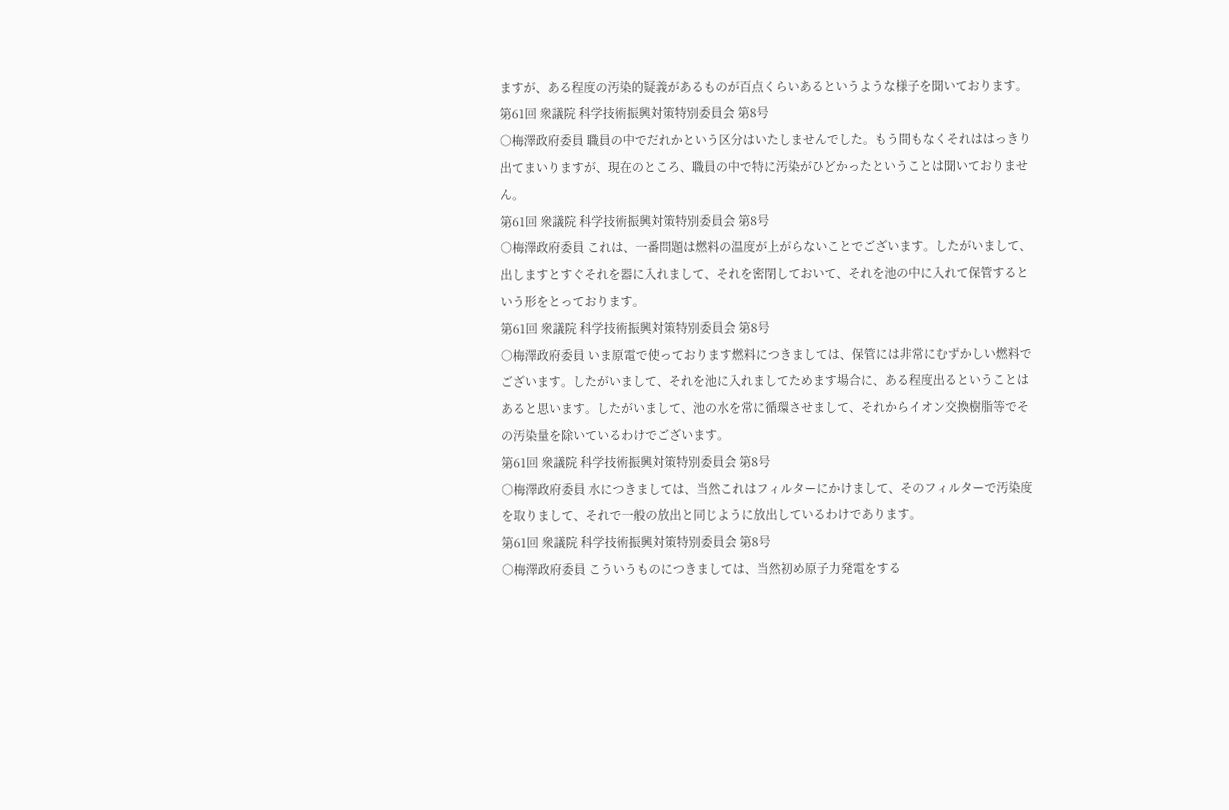ますが、ある程度の汚染的疑義があるものが百点くらいあるというような様子を聞いております。
第61回 衆議院 科学技術振興対策特別委員会 第8号
○梅澤政府委員 職員の中でだれかという区分はいたしませんでした。もう間もなくそれははっきり出てまいりますが、現在のところ、職員の中で特に汚染がひどかったということは聞いておりません。
第61回 衆議院 科学技術振興対策特別委員会 第8号
○梅澤政府委員 これは、一番問題は燃料の温度が上がらないことでございます。したがいまして、出しますとすぐそれを器に入れまして、それを密閉しておいて、それを池の中に入れて保管するという形をとっております。
第61回 衆議院 科学技術振興対策特別委員会 第8号
○梅澤政府委員 いま原電で使っております燃料につきましては、保管には非常にむずかしい燃料でございます。したがいまして、それを池に入れましてためます場合に、ある程度出るということはあると思います。したがいまして、池の水を常に循環させまして、それからイオン交換樹脂等でその汚染量を除いているわけでございます。
第61回 衆議院 科学技術振興対策特別委員会 第8号
○梅澤政府委員 水につきましては、当然これはフィルターにかけまして、そのフィルターで汚染度を取りまして、それで一般の放出と同じように放出しているわけであります。
第61回 衆議院 科学技術振興対策特別委員会 第8号
○梅澤政府委員 こういうものにつきましては、当然初め原子力発電をする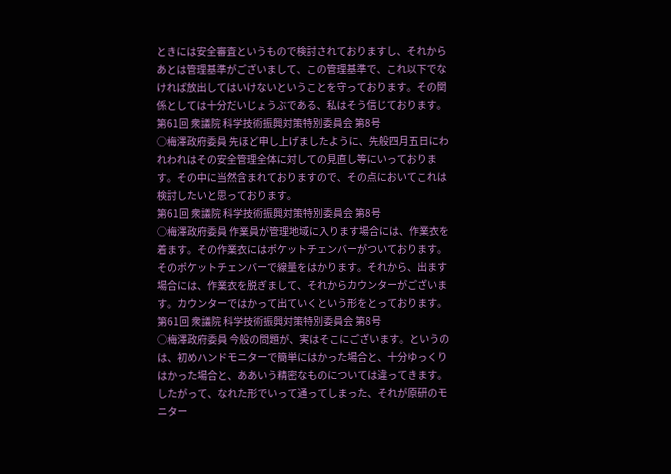ときには安全審査というもので検討されておりますし、それからあとは管理基準がございまして、この管理基準で、これ以下でなければ放出してはいけないということを守っております。その関係としては十分だいじょうぶである、私はそう信じております。
第61回 衆議院 科学技術振興対策特別委員会 第8号
○梅澤政府委員 先ほど申し上げましたように、先般四月五日にわれわれはその安全管理全体に対しての見直し等にいっております。その中に当然含まれておりますので、その点においてこれは検討したいと思っております。
第61回 衆議院 科学技術振興対策特別委員会 第8号
○梅澤政府委員 作業員が管理地域に入ります場合には、作業衣を着ます。その作業衣にはポケットチェンバーがついております。そのポケットチェンバーで線量をはかります。それから、出ます場合には、作業衣を脱ぎまして、それからカウンターがございます。カウンターではかって出ていくという形をとっております。
第61回 衆議院 科学技術振興対策特別委員会 第8号
○梅澤政府委員 今般の問題が、実はそこにございます。というのは、初めハンドモニターで簡単にはかった場合と、十分ゆっくりはかった場合と、ああいう精密なものについては違ってきます。したがって、なれた形でいって通ってしまった、それが原研のモニター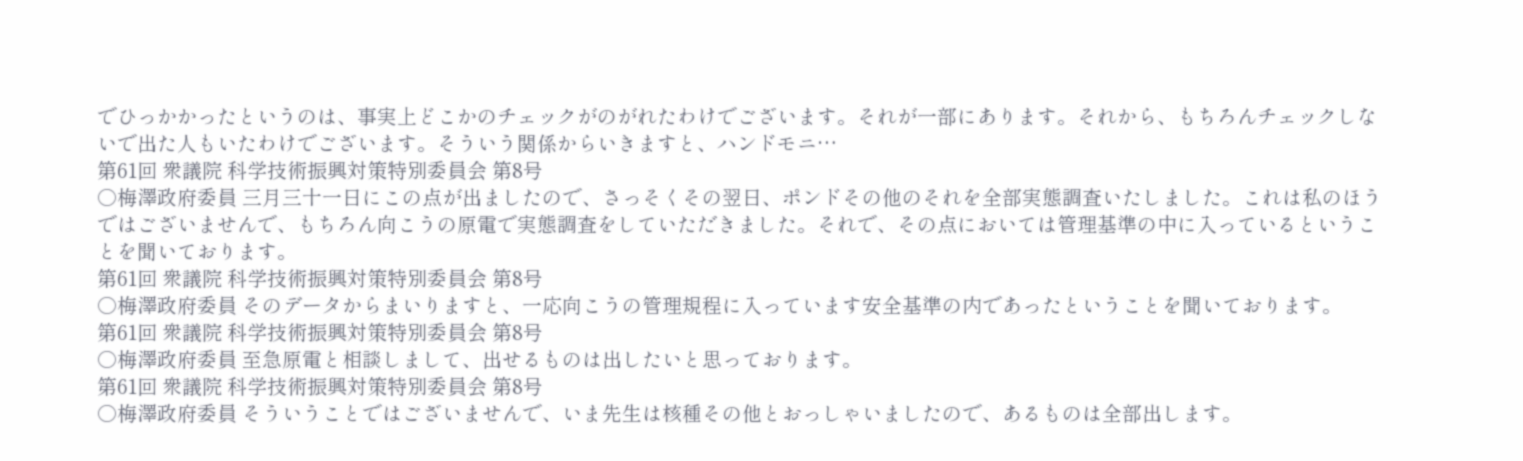でひっかかったというのは、事実上どこかのチェックがのがれたわけでございます。それが一部にあります。それから、もちろんチェックしないで出た人もいたわけでございます。そういう関係からいきますと、ハンドモニ…
第61回 衆議院 科学技術振興対策特別委員会 第8号
○梅澤政府委員 三月三十一日にこの点が出ましたので、さっそくその翌日、ポンドその他のそれを全部実態調査いたしました。これは私のほうではございませんで、もちろん向こうの原電で実態調査をしていただきました。それで、その点においては管理基準の中に入っているということを聞いております。
第61回 衆議院 科学技術振興対策特別委員会 第8号
○梅澤政府委員 そのデータからまいりますと、一応向こうの管理規程に入っています安全基準の内であったということを聞いております。
第61回 衆議院 科学技術振興対策特別委員会 第8号
○梅澤政府委員 至急原電と相談しまして、出せるものは出したいと思っております。
第61回 衆議院 科学技術振興対策特別委員会 第8号
○梅澤政府委員 そういうことではございませんで、いま先生は核種その他とおっしゃいましたので、あるものは全部出します。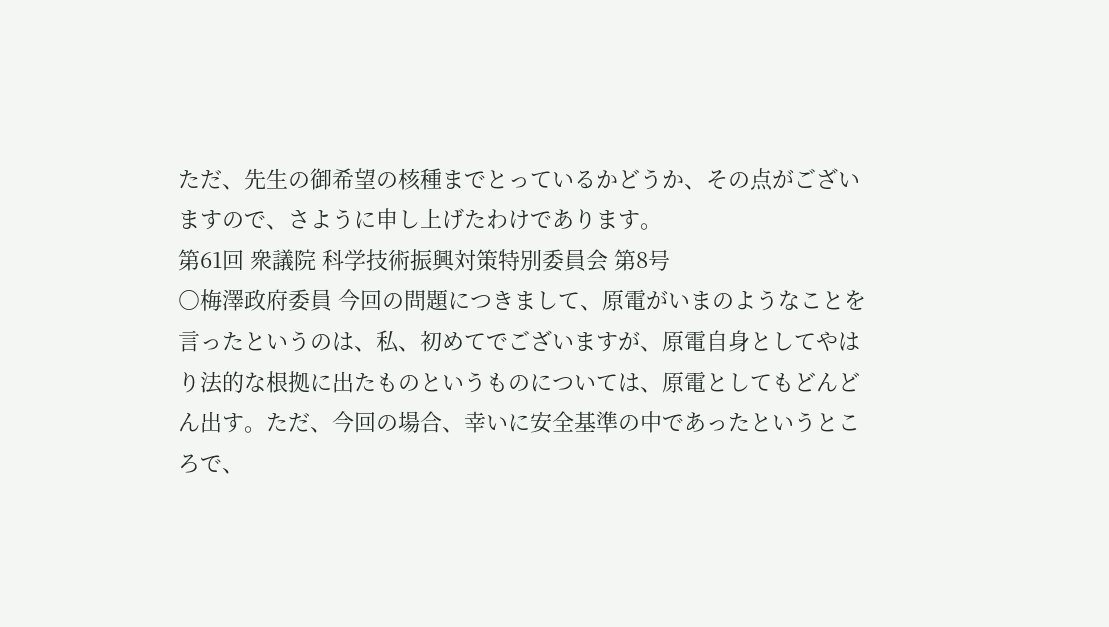ただ、先生の御希望の核種までとっているかどうか、その点がございますので、さように申し上げたわけであります。
第61回 衆議院 科学技術振興対策特別委員会 第8号
○梅澤政府委員 今回の問題につきまして、原電がいまのようなことを言ったというのは、私、初めてでございますが、原電自身としてやはり法的な根拠に出たものというものについては、原電としてもどんどん出す。ただ、今回の場合、幸いに安全基準の中であったというところで、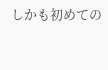しかも初めての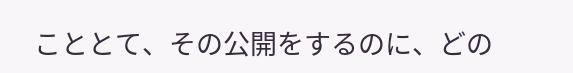こととて、その公開をするのに、どの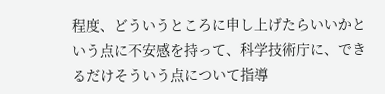程度、どういうところに申し上げたらいいかという点に不安感を持って、科学技術庁に、できるだけそういう点について指導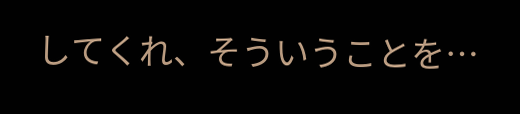してくれ、そういうことを…